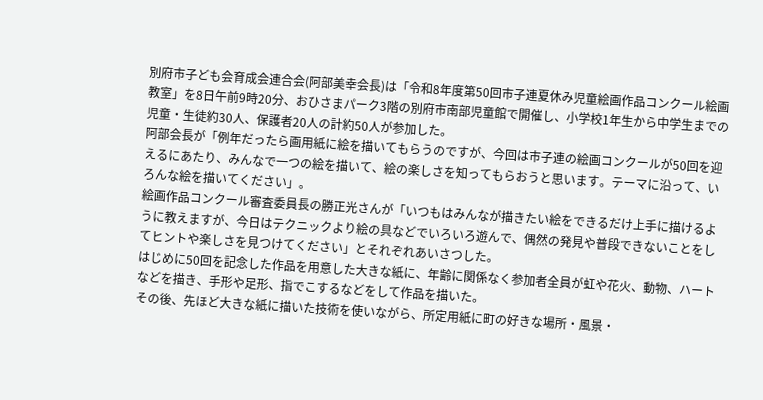別府市子ども会育成会連合会(阿部美幸会長)は「令和8年度第50回市子連夏休み児童絵画作品コンクール絵画教室」を8日午前9時20分、おひさまパーク3階の別府市南部児童館で開催し、小学校1年生から中学生までの児童・生徒約30人、保護者20人の計約50人が参加した。
阿部会長が「例年だったら画用紙に絵を描いてもらうのですが、今回は市子連の絵画コンクールが50回を迎えるにあたり、みんなで一つの絵を描いて、絵の楽しさを知ってもらおうと思います。テーマに沿って、いろんな絵を描いてください」。
絵画作品コンクール審査委員長の勝正光さんが「いつもはみんなが描きたい絵をできるだけ上手に描けるように教えますが、今日はテクニックより絵の具などでいろいろ遊んで、偶然の発見や普段できないことをしてヒントや楽しさを見つけてください」とそれぞれあいさつした。
はじめに50回を記念した作品を用意した大きな紙に、年齢に関係なく参加者全員が虹や花火、動物、ハートなどを描き、手形や足形、指でこするなどをして作品を描いた。
その後、先ほど大きな紙に描いた技術を使いながら、所定用紙に町の好きな場所・風景・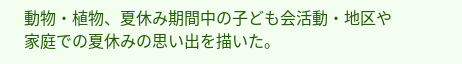動物・植物、夏休み期間中の子ども会活動・地区や家庭での夏休みの思い出を描いた。